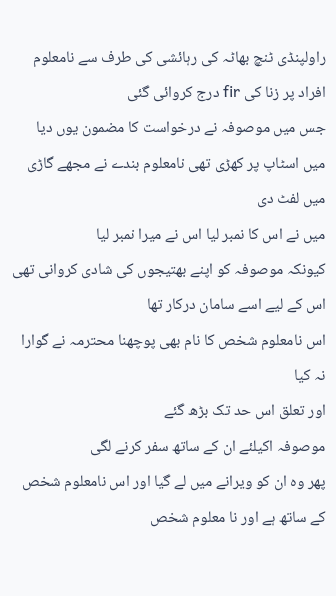راولپنڈی ٹنچ بھاٹہ کی رہائشی کی طرف سے نامعلوم افراد پر زنا کی fir درج کروائی گئی
جس میں موصوفہ نے درخواست کا مضمون یوں دیا
میں اسٹاپ پر کھڑی تھی نامعلوم بندے نے مجھے گاڑی میں لفٹ دی
میں نے اس کا نمبر لیا اس نے میرا نمبر لیا
کیونکہ موصوفہ کو اپنے بھتیجوں کی شادی کروانی تھی
اس کے لیے اسے سامان درکار تھا
اس نامعلوم شخص کا نام بھی پوچھنا محترمہ نے گوارا نہ کیا
اور تعلق اس حد تک بڑھ گئے
موصوفہ اکیلئے ان کے ساتھ سفر کرنے لگی
پھر وہ ان کو ویرانے میں لے گیا اور اس نامعلوم شخص کے ساتھ ہے اور نا معلوم شخص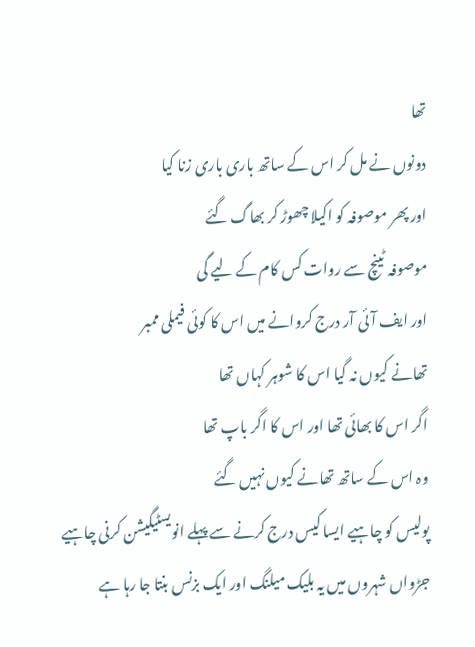تھا
دونوں نے مل کر اس کے ساتھ باری باری زنا کیا
اور پھر موصوفہ کو اکیلا چھوڑ کر بھاگ گئے
موصوفہ ٹینچ سے روات کس کام کے لیے گی
اور ایف آئی آر درج کروانے میں اس کا کوئی فیملی ممبر
تھانے کیوں نہ گیا اس کا شوہر کہاں تھا
اگر اس کا بھائی تھا اور اس کا اگر باپ تھا
وہ اس کے ساتھ تھانے کیوں نہیں گئے
پولیس کو چاہیے ایسا کیس درج کرنے سے پہلے انویسٹیگیشن کرنی چاہیے
جڑواں شہروں میں یہ بلیک میلنگ اور ایک بزنس بنتا جا رہا ہے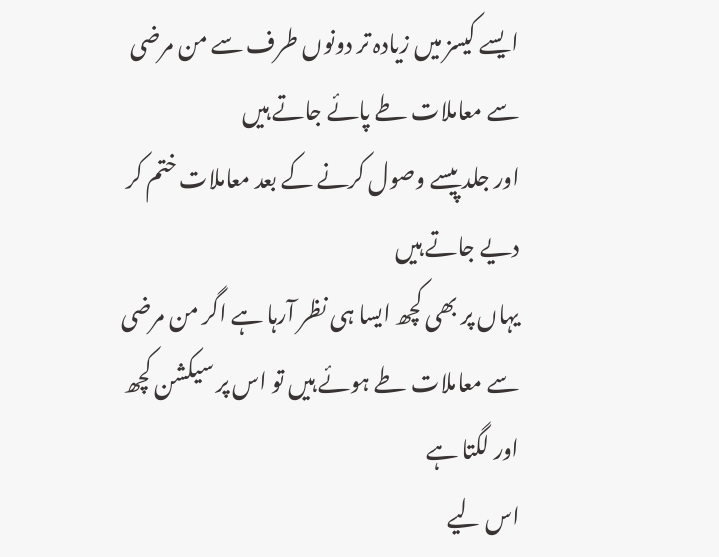ایسے کیسز میں زیادہ تر دونوں طرف سے من مرضی سے معاملات طے پائے جاتے ہیں
اور جلد پیسے وصول کرنے کے بعد معاملات ختم کر دیے جاتے ہیں
یہاں پر بھی کچھ ایسا ہی نظر آرہا ہے اگر من مرضی سے معاملات طے ہوئے ہیں تو اس پر سیکشن کچھ اور لگتا ہے
اس لیے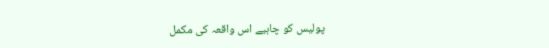پولیس کو چاہیے اس واقعہ کی مکمل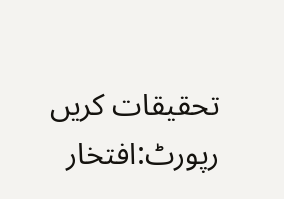تحقیقات کریں
رپورٹ:افتخار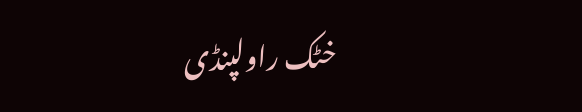خٹک راولپنڈی